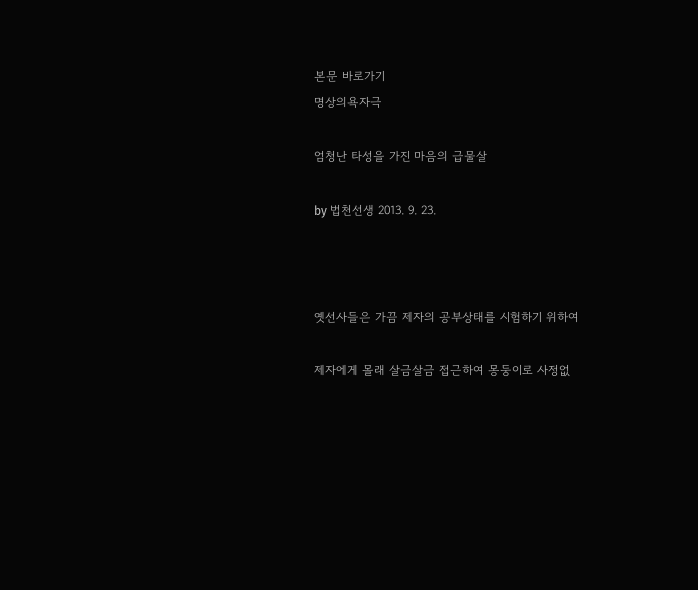본문 바로가기
명상의욕자극

엄청난 타성을 가진 마음의 급물살

by 법천선생 2013. 9. 23.



옛선사들은 가끔 제자의 공부상태를 시험하기 위하여

제자에게 몰래 살금살금 접근하여 몽둥이로 사정없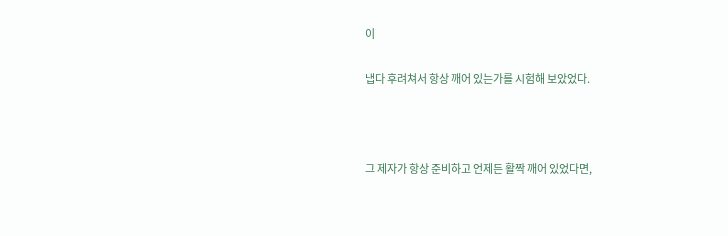이

냅다 후려쳐서 항상 깨어 있는가를 시험해 보았었다.



그 제자가 항상 준비하고 언제든 활짝 깨어 있었다면,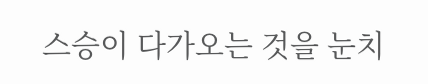스승이 다가오는 것을 눈치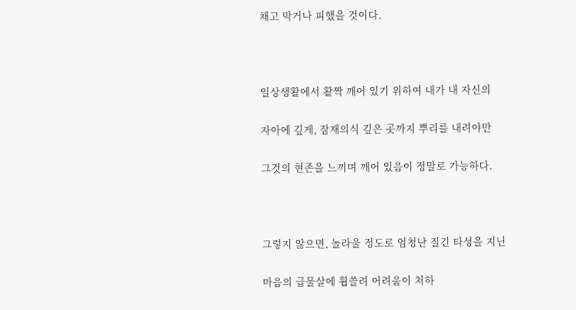채고 막거나 피했을 것이다.



일상생활에서 활짝 깨어 있기 위하여 내가 내 자신의

자아에 깊게, 잠재의식 깊은 곳까지 뿌리를 내려야만

그것의 현존을 느끼며 깨어 있음이 정말로 가능하다.



그렇지 않으면, 놀라울 정도로 엄청난 질긴 타성을 지닌

마음의 급물살에 휩쓸려 어려움이 처하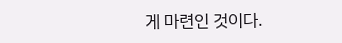게 마련인 것이다.